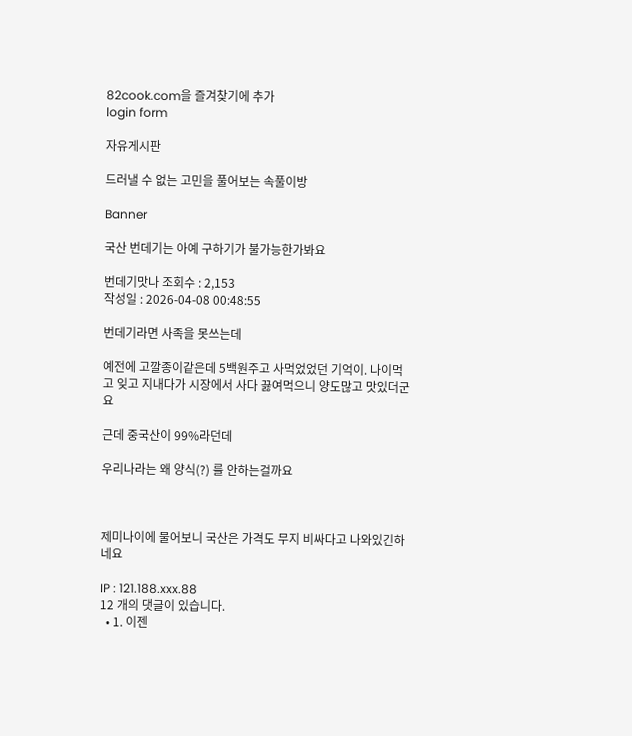82cook.com을 즐겨찾기에 추가
login form

자유게시판

드러낼 수 없는 고민을 풀어보는 속풀이방

Banner

국산 번데기는 아예 구하기가 불가능한가봐요

번데기맛나 조회수 : 2,153
작성일 : 2026-04-08 00:48:55

번데기라면 사족을 못쓰는데

예전에 고깔종이같은데 5백원주고 사먹었었던 기억이. 나이먹고 잊고 지내다가 시장에서 사다 끓여먹으니 양도많고 맛있더군요

근데 중국산이 99%라던데

우리나라는 왜 양식(?) 를 안하는걸까요



제미나이에 물어보니 국산은 가격도 무지 비싸다고 나와있긴하네요

IP : 121.188.xxx.88
12 개의 댓글이 있습니다.
  • 1. 이젠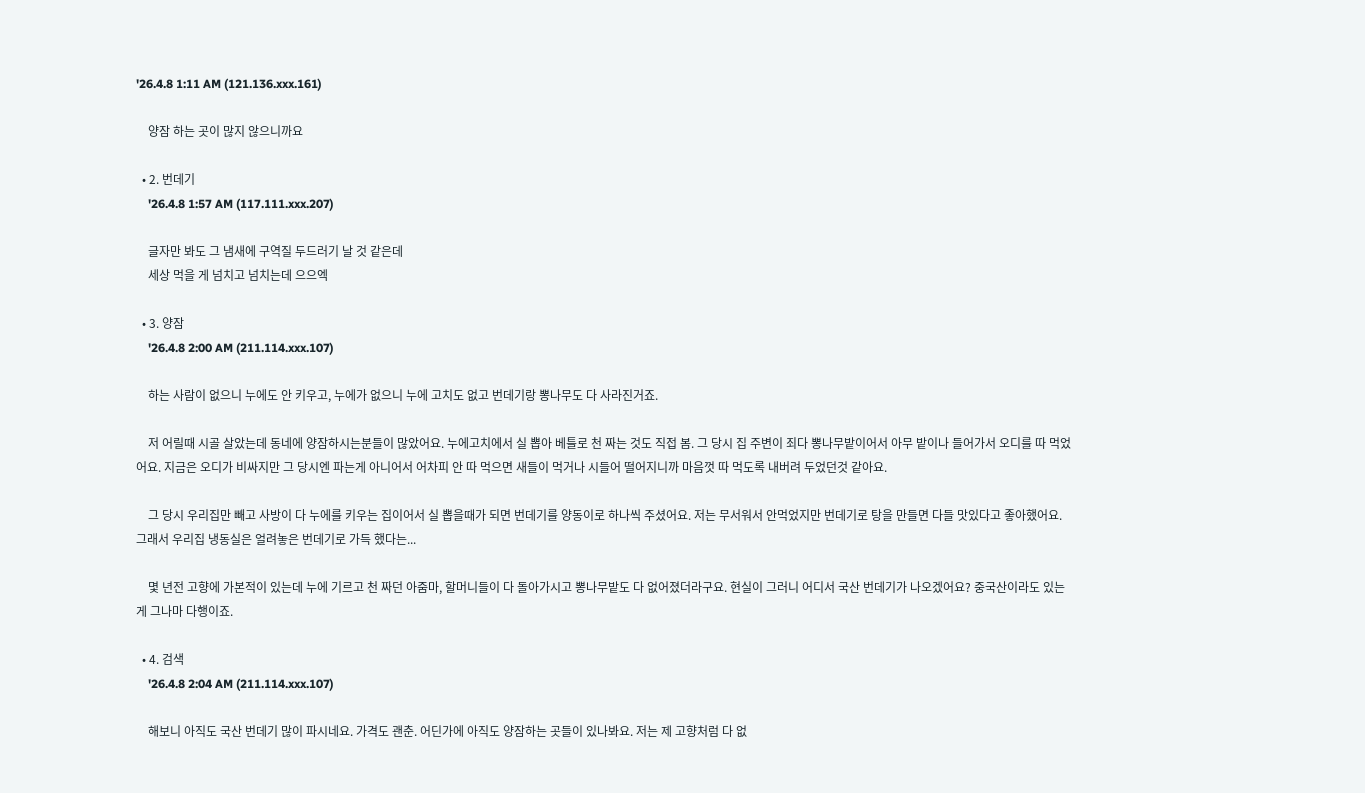'26.4.8 1:11 AM (121.136.xxx.161)

    양잠 하는 곳이 많지 않으니까요

  • 2. 번데기
    '26.4.8 1:57 AM (117.111.xxx.207)

    글자만 봐도 그 냄새에 구역질 두드러기 날 것 같은데
    세상 먹을 게 넘치고 넘치는데 으으엑

  • 3. 양잠
    '26.4.8 2:00 AM (211.114.xxx.107)

    하는 사람이 없으니 누에도 안 키우고, 누에가 없으니 누에 고치도 없고 번데기랑 뽕나무도 다 사라진거죠.

    저 어릴때 시골 살았는데 동네에 양잠하시는분들이 많았어요. 누에고치에서 실 뽑아 베틀로 천 짜는 것도 직접 봄. 그 당시 집 주변이 죄다 뽕나무밭이어서 아무 밭이나 들어가서 오디를 따 먹었어요. 지금은 오디가 비싸지만 그 당시엔 파는게 아니어서 어차피 안 따 먹으면 새들이 먹거나 시들어 떨어지니까 마음껏 따 먹도록 내버려 두었던것 같아요.

    그 당시 우리집만 빼고 사방이 다 누에를 키우는 집이어서 실 뽑을때가 되면 번데기를 양동이로 하나씩 주셨어요. 저는 무서워서 안먹었지만 번데기로 탕을 만들면 다들 맛있다고 좋아했어요. 그래서 우리집 냉동실은 얼려놓은 번데기로 가득 했다는...

    몇 년전 고향에 가본적이 있는데 누에 기르고 천 짜던 아줌마, 할머니들이 다 돌아가시고 뽕나무밭도 다 없어졌더라구요. 현실이 그러니 어디서 국산 번데기가 나오겠어요? 중국산이라도 있는게 그나마 다행이죠.

  • 4. 검색
    '26.4.8 2:04 AM (211.114.xxx.107)

    해보니 아직도 국산 번데기 많이 파시네요. 가격도 괜춘. 어딘가에 아직도 양잠하는 곳들이 있나봐요. 저는 제 고향처럼 다 없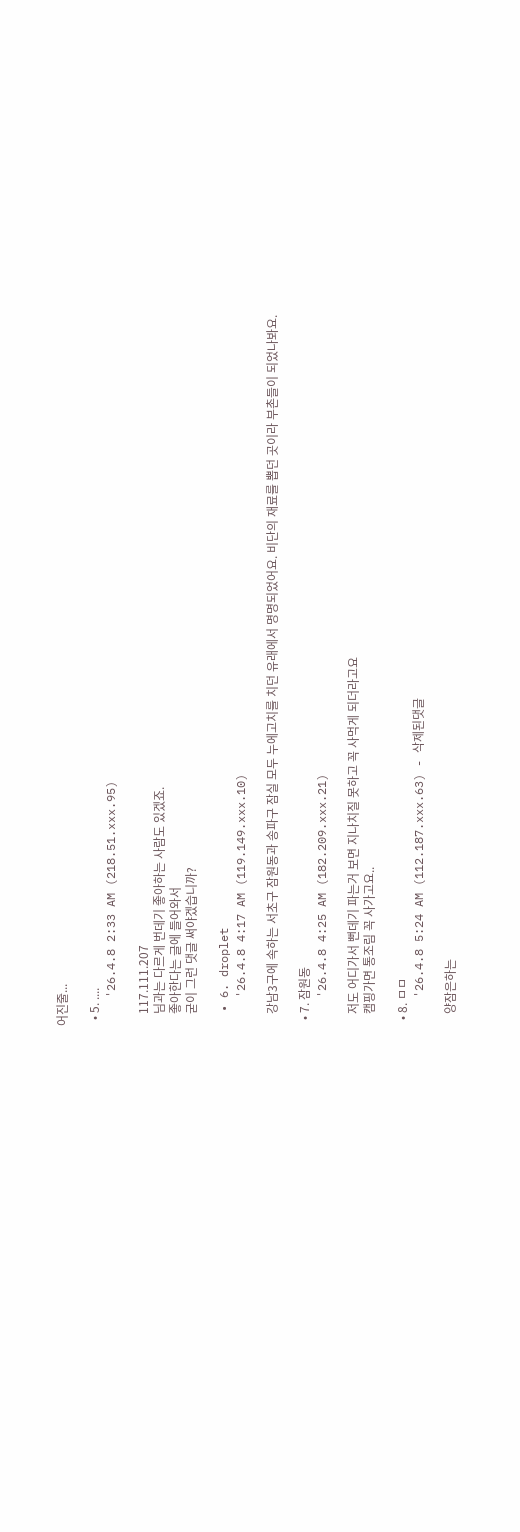어진줄...

  • 5. ....
    '26.4.8 2:33 AM (218.51.xxx.95)

    117.111.207
    님과는 다르게 번데기 좋아하는 사람도 있겠죠.
    좋아한다는 글에 들어와서
    굳이 그런 댓글 써야겠습니까?

  • 6. droplet
    '26.4.8 4:17 AM (119.149.xxx.10)

    강남3구에 속하는 서초구 잠원동과 송파구 잠실 모두 누에고치를 치던 유래에서 명명되었어요. 비단의 재료를 뽑던 곳이라 부촌들이 되었나봐요.

  • 7. 잠원동
    '26.4.8 4:25 AM (182.209.xxx.21)

    저도 어디가서 뻔데기 파는거 보면 지나치질 못하고 꼭 사먹게 되더라고요
    캠핑가면 통조림 꼭 사가고요..

  • 8. ㅁㅁ
    '26.4.8 5:24 AM (112.187.xxx.63) - 삭제된댓글

    양잠은하는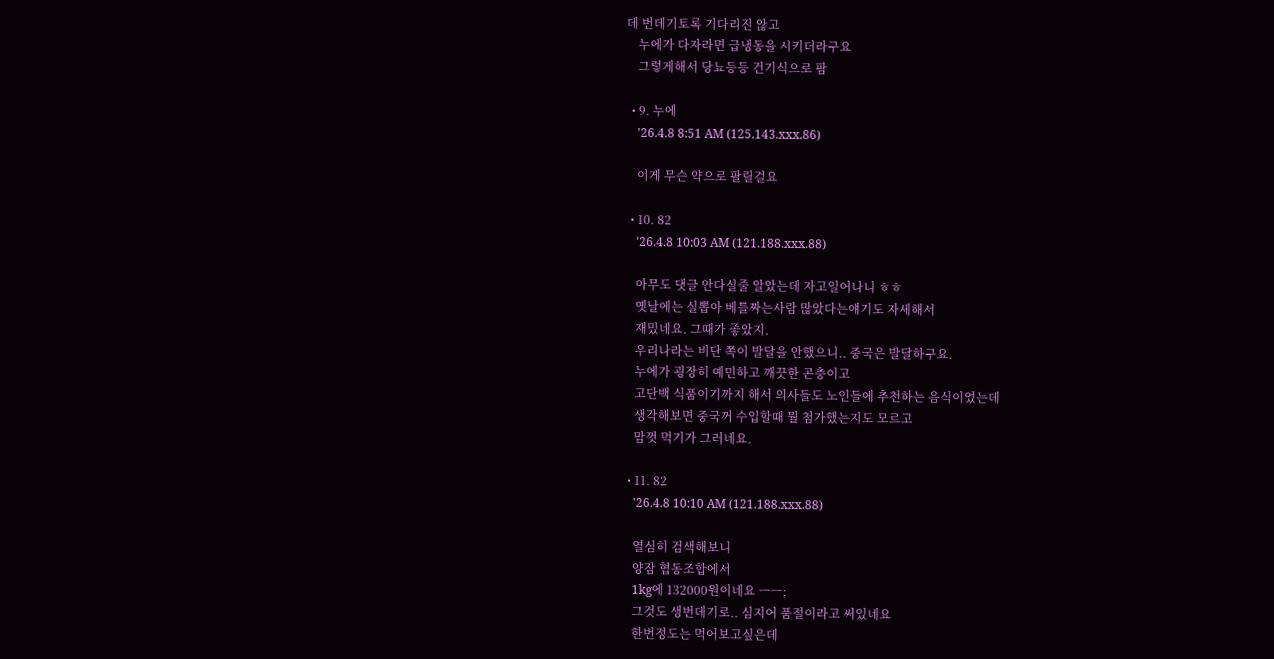데 번데기토록 기다리진 않고
    누에가 다자라면 급냉동을 시키더라구요
    그렇게해서 당뇨등등 건기식으로 팜

  • 9. 누에
    '26.4.8 8:51 AM (125.143.xxx.86)

    이게 무슨 약으로 팔릴걸요

  • 10. 82
    '26.4.8 10:03 AM (121.188.xxx.88)

    아무도 댓글 안다실줄 알았는데 자고일어나니 ㅎㅎ
    옛날에는 실뽑아 베틀짜는사람 많았다는얘기도 자세해서
    재밌네요. 그때가 좋았지.
    우리나라는 비단 쪽이 발달을 안했으니.. 중국은 발달하구요.
    누에가 굉장히 예민하고 깨끗한 곤충이고
    고단백 식품이기까지 해서 의사들도 노인들에 추천하는 음식이었는데
    생각해보면 중국꺼 수입할때 뭘 첨가했는지도 모르고
    맘껏 먹기가 그러네요.

  • 11. 82
    '26.4.8 10:10 AM (121.188.xxx.88)

    열심히 검색해보니
    양잠 협동조합에서
    1kg에 132000원이네요 ㅡㅡ;
    그것도 생번데기로.. 심지어 품절이라고 써있네요
    한번정도는 먹어보고싶은데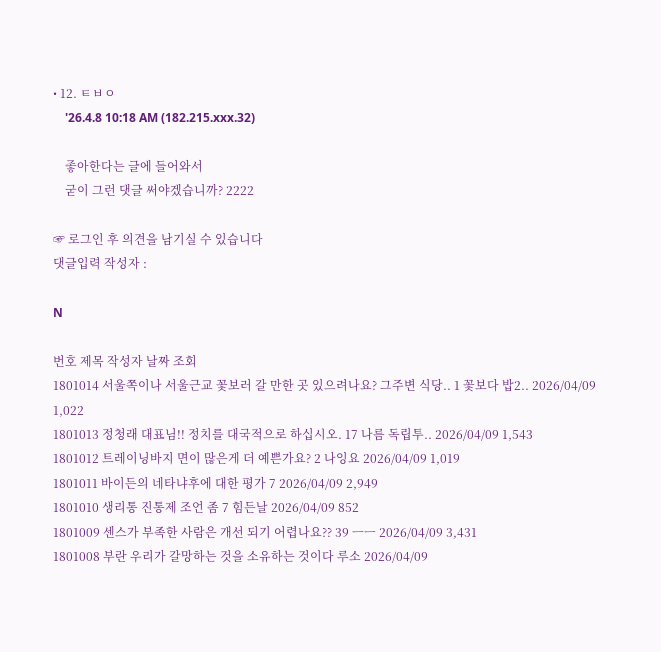• 12. ㅌㅂㅇ
    '26.4.8 10:18 AM (182.215.xxx.32)

    좋아한다는 글에 들어와서
    굳이 그런 댓글 써야겠습니까? 2222

☞ 로그인 후 의견을 남기실 수 있습니다
댓글입력 작성자 :

N

번호 제목 작성자 날짜 조회
1801014 서울쪽이나 서울근교 꽃보러 갈 만한 곳 있으려나요? 그주변 식당.. 1 꽃보다 밥2.. 2026/04/09 1,022
1801013 정청래 대표님!! 정치를 대국적으로 하십시오. 17 나름 독립투.. 2026/04/09 1,543
1801012 트레이닝바지 면이 많은게 더 예쁜가요? 2 나잉요 2026/04/09 1,019
1801011 바이든의 네타냐후에 대한 평가 7 2026/04/09 2,949
1801010 생리통 진통제 조언 좀 7 힘든날 2026/04/09 852
1801009 센스가 부족한 사람은 개선 되기 어렵나요?? 39 ㅡㅡ 2026/04/09 3,431
1801008 부란 우리가 갈망하는 것을 소유하는 것이다 루소 2026/04/09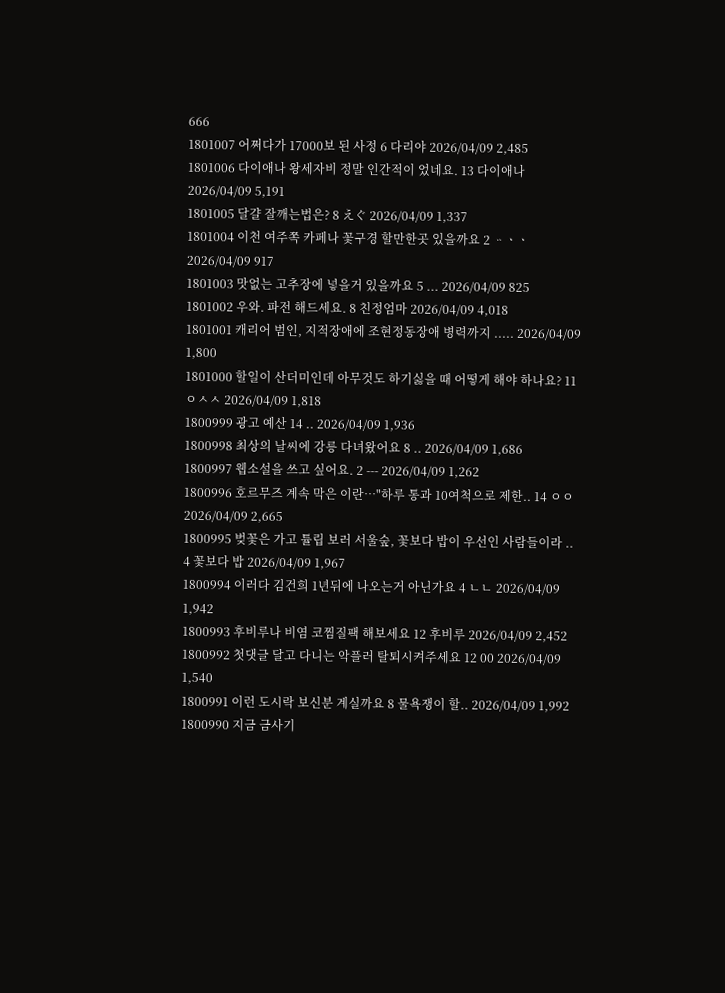666
1801007 어쩌다가 17000보 된 사정 6 다리야 2026/04/09 2,485
1801006 다이애나 왕세자비 정말 인간적이 었네요. 13 다이애나 2026/04/09 5,191
1801005 달걀 잘깨는법은? 8 えぐ 2026/04/09 1,337
1801004 이천 여주쪽 카페나 꽃구경 할만한곳 있을까요 2 ᆢㆍㆍ 2026/04/09 917
1801003 맛없는 고추장에 넣을거 있을까요 5 ... 2026/04/09 825
1801002 우와. 파전 해드세요. 8 친정엄마 2026/04/09 4,018
1801001 캐리어 범인, 지적장애에 조현정동장애 병력까지 ..... 2026/04/09 1,800
1801000 할일이 산더미인데 아무것도 하기싫을 때 어떻게 해야 하나요? 11 ㅇㅅㅅ 2026/04/09 1,818
1800999 광고 예산 14 .. 2026/04/09 1,936
1800998 최상의 날씨에 강릉 다녀왔어요 8 .. 2026/04/09 1,686
1800997 웹소설을 쓰고 싶어요. 2 --- 2026/04/09 1,262
1800996 호르무즈 계속 막은 이란…"하루 통과 10여척으로 제한.. 14 ㅇㅇ 2026/04/09 2,665
1800995 벚꽃은 가고 튤립 보러 서울숲, 꽃보다 밥이 우선인 사람들이라 .. 4 꽃보다 밥 2026/04/09 1,967
1800994 이러다 김건희 1년뒤에 나오는거 아닌가요 4 ㄴㄴ 2026/04/09 1,942
1800993 후비루나 비염 코찜질팩 해보세요 12 후비루 2026/04/09 2,452
1800992 첫댓글 달고 다니는 악플러 탈퇴시켜주세요 12 00 2026/04/09 1,540
1800991 이런 도시락 보신분 계실까요 8 물욕쟁이 할.. 2026/04/09 1,992
1800990 지금 금사기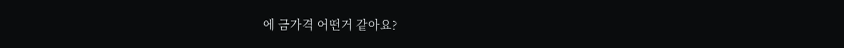에 금가격 어떤거 같아요?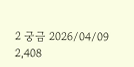2 궁금 2026/04/09 2,408